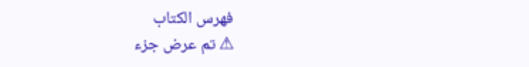فهرس الكتاب
⚠ تم عرض جزء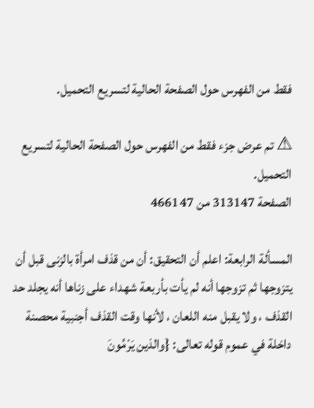فقط من الفهرس حول الصفحة الحالية لتسريع التحميل.

⚠ تم عرض جزء فقط من الفهرس حول الصفحة الحالية لتسريع التحميل.
الصفحة 313147 من 466147

المسألة الرابعة: اعلم أن التحقيق: أن من قذف امرأة بالزنى قبل أن يتزوجها ثم تزوجها أنه لم يأت بأربعة شهداء على زناها أنه يجلد حد القذف ، ولا يقبل منه اللعان ، لأنها وقت القذف أجنبية محصنة داخلة في عموم قوله تعالى: {والذين يَرْمُونَ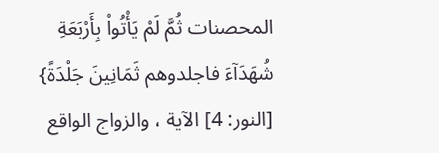المحصنات ثُمَّ لَمْ يَأْتُواْ بِأَرْبَعَةِ شُهَدَآءَ فاجلدوهم ثَمَانِينَ جَلْدَةً} [النور: 4] الآية ، والزواج الواقع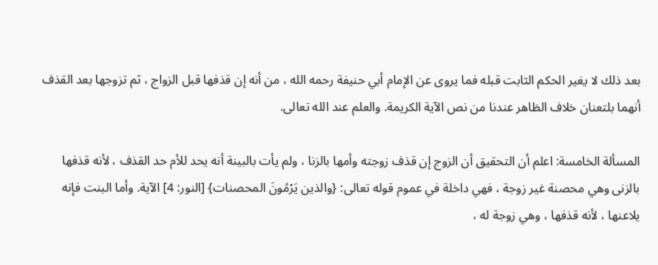بعد ذلك لا يغير الحكم الثابت قبله فما يروى عن الإمام أبي حنيفة رحمه الله ، من أنه إن قذفها قبل الزواج ، ثم تزوجها بعد القذف أنهما بلتعنان خلاف الظاهر عندنا من نص الآية الكريمة. والعلم عند الله تعالى.

المسألة الخامسة: اعلم أن التحقيق أن الزوج إن قذف زوجته وأمها بالزنا ، ولم يأت بالبينة أنه يحد للأم حد القذف ، لأنه قذفها بالزنى وهي محصنة غير زوجة ، فهي داخلة في عموم قوله تعالى: {والذين يَرْمُونَ المحصنات} [النور: 4] الآية. وأما البنت فإنه يلاعنها ، لأنه قذفها ، وهي زوجة له ،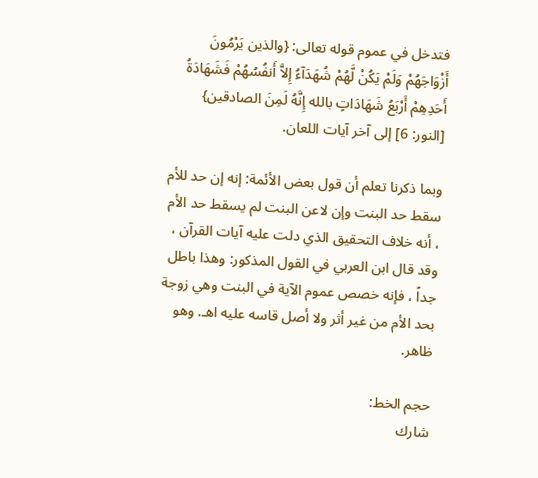فتدخل في عموم قوله تعالى: {والذين يَرْمُونَ أَزْوَاجَهُمْ وَلَمْ يَكُنْ لَّهُمْ شُهَدَآءُ إِلاَّ أَنفُسُهُمْ فَشَهَادَةُ أَحَدِهِمْ أَرْبَعُ شَهَادَاتٍ بالله إِنَّهُ لَمِنَ الصادقين} [النور: 6] إلى آخر آيات اللعان.

وبما ذكرنا تعلم أن قول بعض الأئمة: إنه إن حد للأم سقط حد البنت وإن لاعن البنت لم يسقط حد الأم ، أنه خلاف التحقيق الذي دلت عليه آيات القرآن ، وقد قال ابن العربي في القول المذكور: وهذا باطل جداً ، فإنه خصص عموم الآية في البنت وهي زوجة بحد الأم من غير أثر ولا أصل قاسه عليه اهـ. وهو ظاهر.

حجم الخط:
شارك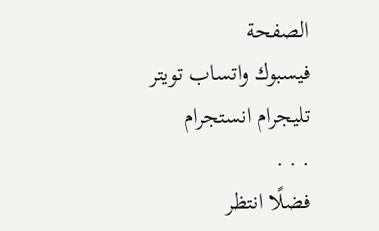الصفحة
فيسبوك واتساب تويتر تليجرام انستجرام
. . .
فضلًا انتظر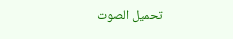تحميل الصوت